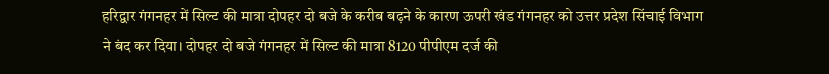हरिद्वार गंगनहर में सिल्ट की मात्रा दोपहर दो बजे के करीब बढ़ने के कारण ऊपरी खंड गंगनहर को उत्तर प्रदेश सिंचाई विभाग ने बंद कर दिया। दोपहर दो बजे गंगनहर में सिल्ट की मात्रा 8120 पीपीएम दर्ज की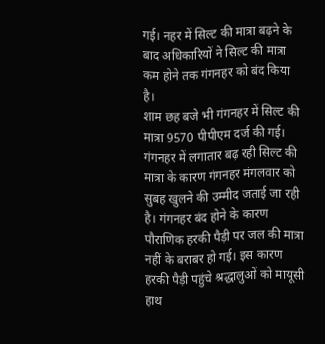गई। नहर में सिल्ट की मात्रा बढ़ने के बाद अधिकारियों ने सिल्ट की मात्रा कम होने तक गंगनहर को बंद किया है।
शाम छह बजे भी गंगनहर में सिल्ट की मात्रा 9570 पीपीएम दर्ज की गई। गंगनहर में लगातार बढ़ रही सिल्ट की मात्रा के कारण गंगनहर मंगलवार को सुबह खुलने की उम्मीद जताई जा रही है। गंगनहर बंद होने के कारण पौराणिक हरकी पैड़ी पर जल की मात्रा नहीं के बराबर हो गई। इस कारण हरकी पैड़ी पहुंचे श्रद्धालुओं को मायूसी हाथ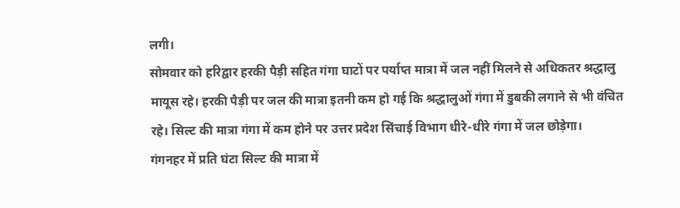लगी।
सोमवार को हरिद्वार हरकी पैड़ी सहित गंगा घाटों पर पर्याप्त मात्रा में जल नहीं मिलने से अधिकतर श्रद्धालु मायूस रहे। हरकी पैड़ी पर जल की मात्रा इतनी कम हो गई कि श्रद्धालुओं गंगा में डुबकी लगाने से भी वंचित रहे। सिल्ट की मात्रा गंगा में कम होने पर उत्तर प्रदेश सिंचाई विभाग धीरे-धीरे गंगा में जल छोड़ेगा।
गंगनहर में प्रति घंटा सिल्ट की मात्रा में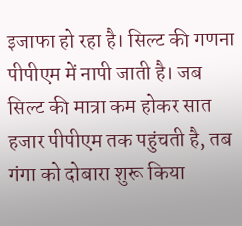इजाफा हो रहा है। सिल्ट की गणना पीपीएम में नापी जाती है। जब सिल्ट की मात्रा कम होकर सात हजार पीपीएम तक पहुंचती है, तब गंगा को दोबारा शुरू किया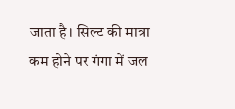जाता है। सिल्ट की मात्रा कम होने पर गंगा में जल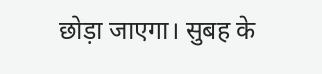छोड़ा जाएगा। सुबह के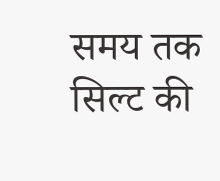समय तक सिल्ट की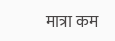मात्रा कम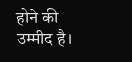होने की उम्मीद है।